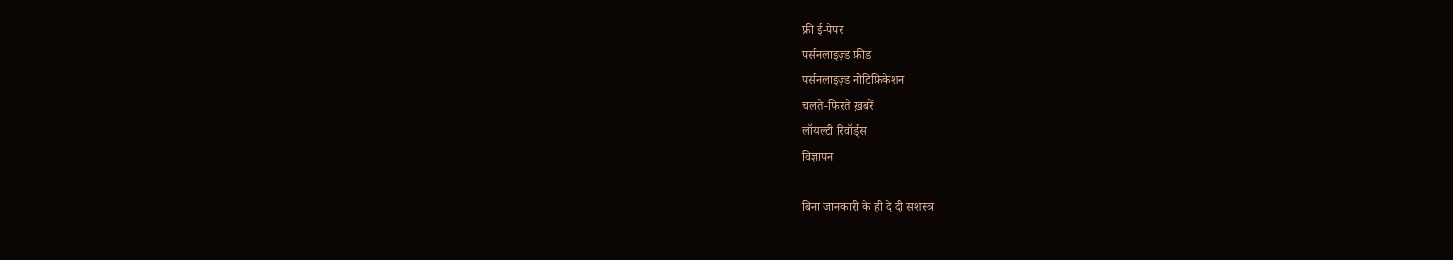फ्री ई-पेपर
पर्सनलाइज़्ड फ़ीड
पर्सनलाइज़्ड नोटिफ़िकेशन
चलते-फिरते ख़बरें
लॉयल्टी रिवॉर्ड्स
विज्ञापन

बिना जानकारी के ही दे दी सशस्त्र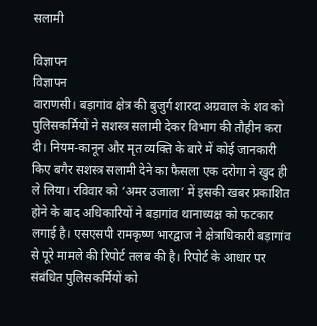सलामी

विज्ञापन
विज्ञापन
वाराणसी। बड़ागांव क्षेत्र की बुजुर्ग शारदा अग्रवाल के शव को पुलिसकर्मियों ने सशस्त्र सलामी देकर विभाग की तौहीन करा दी। नियम-कानून और मृत व्यक्ति के बारे में कोई जानकारी किए बगैर सशस्त्र सलामी देने का फैसला एक दरोगा ने खुद ही ले लिया। रविवार को ‘अमर उजाला’ में इसकी खबर प्रकाशित होने के बाद अधिकारियों ने बड़ागांव थानाध्यक्ष को फटकार लगाई है। एसएसपी रामकृष्ण भारद्वाज ने क्षेत्राधिकारी बड़ागांव से पूरे मामले की रिपोर्ट तलब की है। रिपोर्ट के आधार पर संबंधित पुलिसकर्मियों को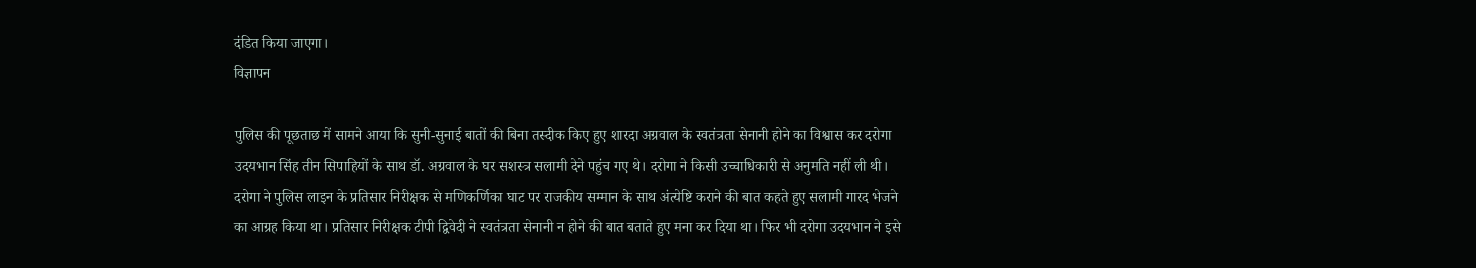दंडित किया जाएगा।
विज्ञापन

पुलिस की पूछताछ में सामने आया कि सुनी-सुनाई बातों की बिना तस्दीक किए हुए शारदा अग्रवाल के स्वतंत्रता सेनानी होने का विश्वास कर दरोगा उदयभान सिंह तीन सिपाहियों के साथ डॉ. अग्रवाल के घर सशस्त्र सलामी देने पहुंच गए थे। दरोगा ने किसी उच्चाधिकारी से अनुमति नहीं ली थी। दरोगा ने पुलिस लाइन के प्रतिसार निरीक्षक से मणिकर्णिका घाट पर राजकीय सम्मान के साथ अंत्येष्टि कराने की बात कहते हुए सलामी गारद भेजने का आग्रह किया था। प्रतिसार निरीक्षक टीपी द्विवेदी ने स्वतंत्रता सेनानी न होने की बात बताते हुए मना कर दिया था। फिर भी दरोगा उदयभान ने इसे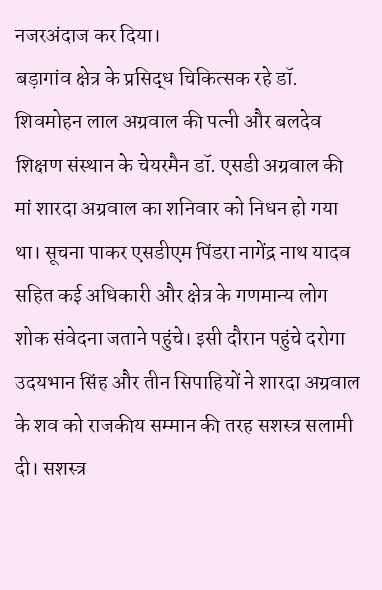नजरअंदाज कर दिया।
बड़ागांव क्षेत्र के प्रसिद्ध चिकित्सक रहे डॉ. शिवमोहन लाल अग्रवाल की पत्नी और बलदेव शिक्षण संस्थान के चेयरमैन डॉ. एसडी अग्रवाल की मां शारदा अग्रवाल का शनिवार को निधन हो गया था। सूचना पाकर एसडीएम पिंडरा नागेंद्र नाथ यादव सहित कई अधिकारी और क्षेत्र के गणमान्य लोग शोक संवेदना जताने पहुंचे। इसी दौरान पहुंचे दरोगा उदयभान सिंह और तीन सिपाहियों ने शारदा अग्रवाल के शव को राजकीय सम्मान की तरह सशस्त्र सलामी दी। सशस्त्र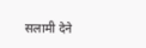सलामी देने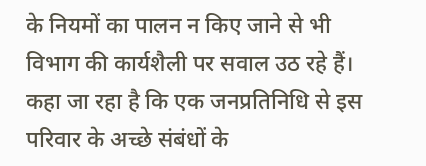के नियमों का पालन न किए जाने से भी विभाग की कार्यशैली पर सवाल उठ रहे हैं। कहा जा रहा है कि एक जनप्रतिनिधि से इस परिवार के अच्छे संबंधों के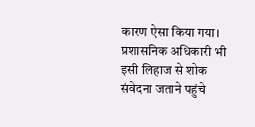कारण ऐसा किया गया। प्रशासनिक अधिकारी भी इसी लिहाज से शोक संवेदना जताने पहुंचे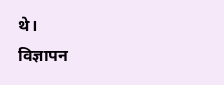थे।
विज्ञापन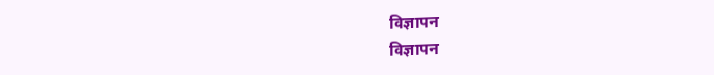विज्ञापन
विज्ञापन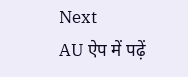Next
AU ऐप में पढ़ें